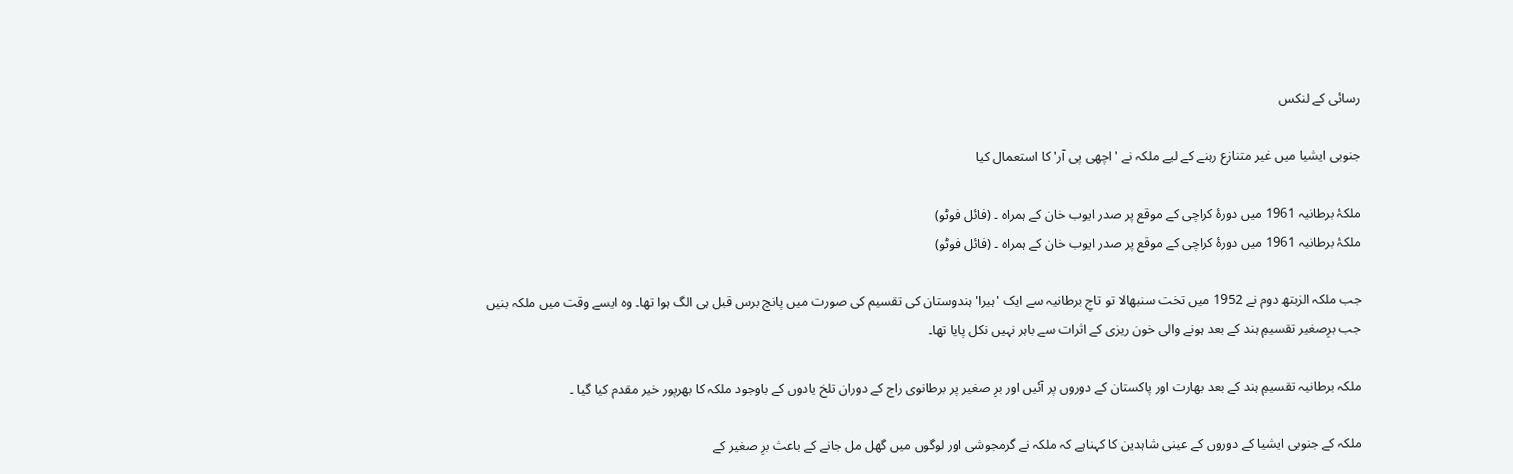رسائی کے لنکس

جنوبی ایشیا میں غیر متنازع رہنے کے لیے ملکہ نے 'اچھی پی آر' کا استعمال کیا

ملکۂ برطانیہ 1961 میں دورۂ کراچی کے موقع پر صدر ایوب خان کے ہمراہ ۔ (فائل فوٹو)
ملکۂ برطانیہ 1961 میں دورۂ کراچی کے موقع پر صدر ایوب خان کے ہمراہ ۔ (فائل فوٹو)

جب ملکہ الزبتھ دوم نے 1952 میں تخت سنبھالا تو تاجِ برطانیہ سے ایک 'ہیرا' ہندوستان کی تقسیم کی صورت میں پانچ برس قبل ہی الگ ہوا تھا۔ وہ ایسے وقت میں ملکہ بنیں جب برِصغیر تقسیمِ ہند کے بعد ہونے والی خون ریزی کے اثرات سے باہر نہیں نکل پایا تھا۔

ملکہ برطانیہ تقسیمِ ہند کے بعد بھارت اور پاکستان کے دوروں پر آئیں اور برِ صغیر پر برطانوی راج کے دوران تلخ یادوں کے باوجود ملکہ کا بھرپور خیر مقدم کیا گیا ۔

ملکہ کے جنوبی ایشیا کے دوروں کے عینی شاہدین کا کہناہے کہ ملکہ نے گرمجوشی اور لوگوں میں گھل مل جانے کے باعث برِ صغیر کے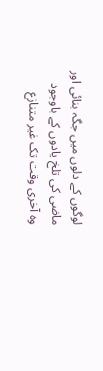لوگوں کے دلوں میں جگہ بنائی اور ماضی کی تلخ یادوں کے باوجود وہ آخری وقت تک غیر متنازع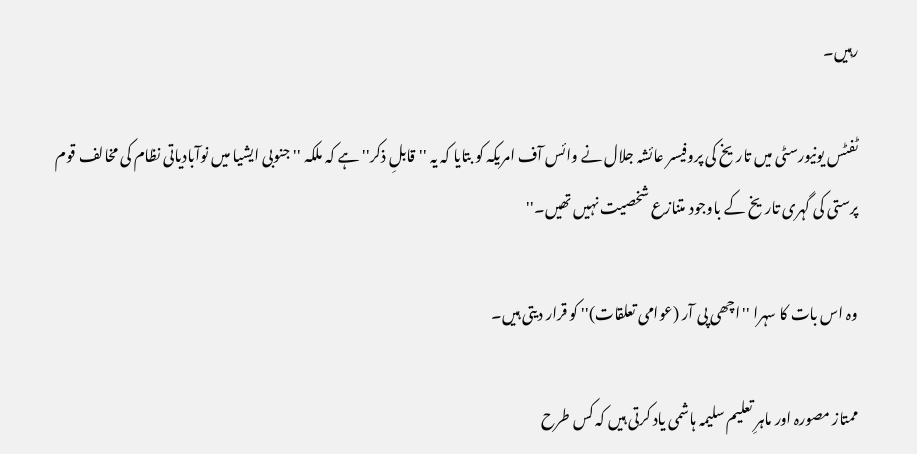رہیں۔

ٹفٹس یونیورسٹی میں تاریخ کی پروفیسر عائشہ جلال نے وائس آف امریکہ کو بتایا کہ یہ ''قابلِ ذکر'' ہے کہ ملکہ ''جنوبی ایشیا میں نوآبادیاتی نظام کی مخالف قوم پرستی کی گہری تاریخ کے باوجود متنازع شخصیت نہیں تھیں۔''

وہ اس بات کا سہرا ''اچھی پی آر (عوامی تعلقات)'' کو قرار دیتی ہیں۔

ممتاز مصورہ اور ماہرِ تعلیم سلیمہ ہاشمی یاد کرتی ہیں کہ کس طرح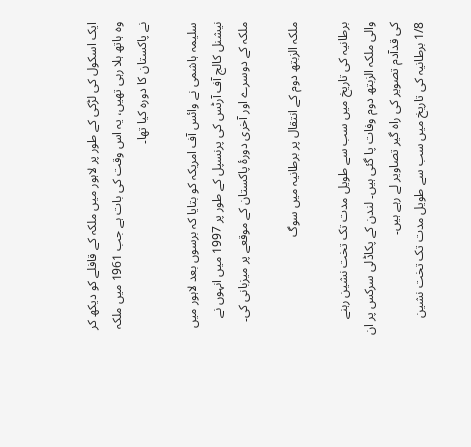ایک اسکول کی لڑکی کے طور پر لاہور میں ملکہ کے قافلے کو دیکھ کر وہ ہاتھ ہلا رہی تھیں، یہ اس وقت کی بات ہے جب 1961 میں ملکہ نے پاکستان کا دورہ کیا تھا۔

سلیمہ ہاشمی نے وائس آف امریکہ کو بتایا کہ برسوں بعد لاہور میں نیشنل کالج آف آرٹس کی پرنسپل کے طور پر 1997 میں انہوں نے ملکہ کے دوسرے اور آخری دورۂ پاکستان کے موقعے پر میزبانی کی۔

ملکہ الزبتھ دوم کے انتقال پر برطانیہ میں سوگ

برطانیہ کی تاریخ میں سب سے طویل مدت تک تخت نشین رہنے والی ملکہ الزبتھ دوم وفات پا گئی ہیں۔ لندن کے پکاڈلی سرکس پر ان کی قدآدم تصویر کی راہ گیر تصاویر لے رہے ہیں۔
1/8 برطانیہ کی تاریخ میں سب سے طویل مدت تک تخت نشین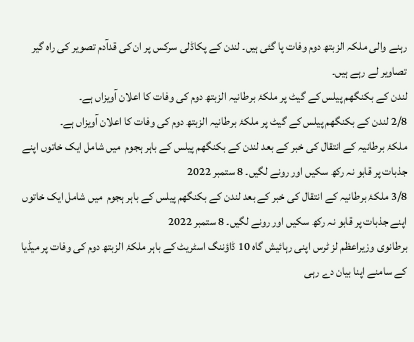رہنے والی ملکہ الزبتھ دوم وفات پا گئی ہیں۔ لندن کے پکاڈلی سرکس پر ان کی قدآدم تصویر کی راہ گیر تصاویر لے رہے ہیں۔
لندن کے بکنگھم پیلس کے گیٹ پر ملکۂ برطانیہ الزبتھ دوم کی وفات کا اعلان آویزاں ہے۔
2/8 لندن کے بکنگھم پیلس کے گیٹ پر ملکۂ برطانیہ الزبتھ دوم کی وفات کا اعلان آویزاں ہے۔
ملکۂ برطانیہ کے انتقال کی خبر کے بعد لندن کے بکنگھم پیلس کے باہر ہجوم  میں شامل ایک خاتوں اپنے جذبات پر قابو نہ رکھ سکیں اور رونے لگیں۔ 8 ستمبر 2022
3/8 ملکۂ برطانیہ کے انتقال کی خبر کے بعد لندن کے بکنگھم پیلس کے باہر ہجوم  میں شامل ایک خاتوں اپنے جذبات پر قابو نہ رکھ سکیں اور رونے لگیں۔ 8 ستمبر 2022
برطانوی وزیراعظم لز ٹرس اپنی رہائیش گاہ 10 ڈاؤننگ اسٹریٹ کے باہر ملکۂ الزبتھ دوم کی وفات پر میڈیا کے سامنے اپنا بیان دے رہی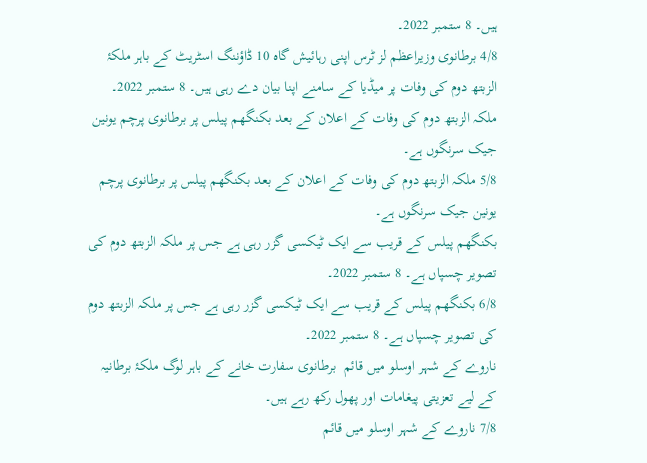ہیں۔ 8 ستمبر 2022۔
4/8 برطانوی وزیراعظم لز ٹرس اپنی رہائیش گاہ 10 ڈاؤننگ اسٹریٹ کے باہر ملکۂ الزبتھ دوم کی وفات پر میڈیا کے سامنے اپنا بیان دے رہی ہیں۔ 8 ستمبر 2022۔
ملکہ الزبتھ دوم کی وفات کے اعلان کے بعد بکنگھم پیلس پر برطانوی پرچم یونین جیک سرنگوں ہے۔
5/8 ملکہ الزبتھ دوم کی وفات کے اعلان کے بعد بکنگھم پیلس پر برطانوی پرچم یونین جیک سرنگوں ہے۔
بکنگھم پیلس کے قریب سے ایک ٹیکسی گزر رہی ہے جس پر ملکہ الزبتھ دوم کی تصویر چسپاں ہے۔ 8 ستمبر 2022۔
6/8 بکنگھم پیلس کے قریب سے ایک ٹیکسی گزر رہی ہے جس پر ملکہ الزبتھ دوم کی تصویر چسپاں ہے۔ 8 ستمبر 2022۔
ناروے کے شہر اوسلو میں قائم  برطانوی سفارت خانے کے باہر لوگ ملکۂ برطانیہ کے لیے تعزیتی پیغامات اور پھول رکھ رہے ہیں۔
7/8 ناروے کے شہر اوسلو میں قائم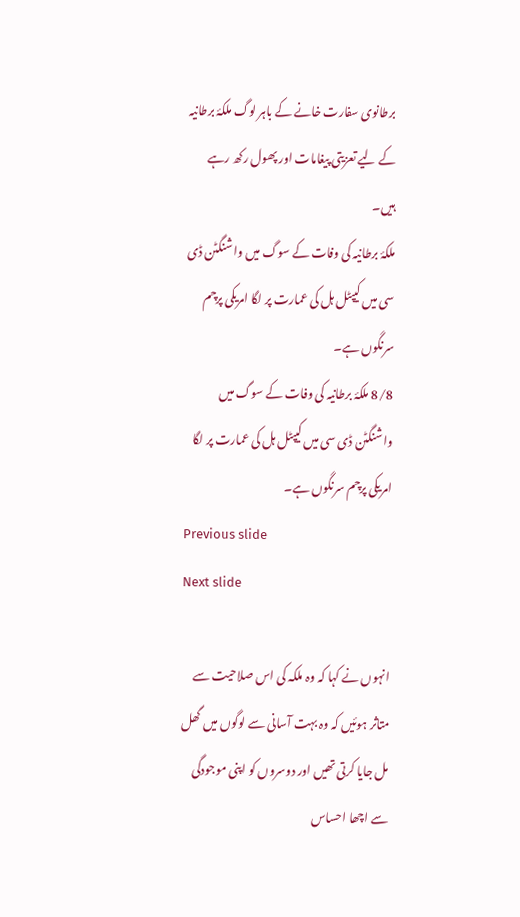برطانوی سفارت خانے کے باہر لوگ ملکۂ برطانیہ کے لیے تعزیتی پیغامات اور پھول رکھ رہے ہیں۔
ملکۂ برطانیہ کی وفات کے سوگ میں واشنگٹن ڈی سی میں کیپٹل ہل کی عمارت پر لگا امریکی پرچم سرنگوں ہے۔
8/8 ملکۂ برطانیہ کی وفات کے سوگ میں واشنگٹن ڈی سی میں کیپٹل ہل کی عمارت پر لگا امریکی پرچم سرنگوں ہے۔
Previous slide
Next slide

انہوں نے کہا کہ وہ ملکہ کی اس صلاحیت سے متاثر ہوئیں کہ وہ بہت آسانی سے لوگوں میں گھل مل جایا کرتی تھیں اور دوسروں کو اپنی موجودگی سے اچھا احساس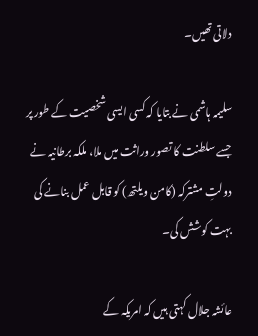دلاتی تھیں۔

سلیمہ ہاشمی نے بتایا کہ کسی ایسی شخصیت کے طور پر جسے سلطنت کا تصور وراثت میں ملا، ملکہ برطانیہ نے دولتِ مشترکہ (کامن ویلتھ) کو قابل عمل بنانے کی بہت کوشش کی۔

عائشہ جلال کہتی ہیں کہ امریکہ کے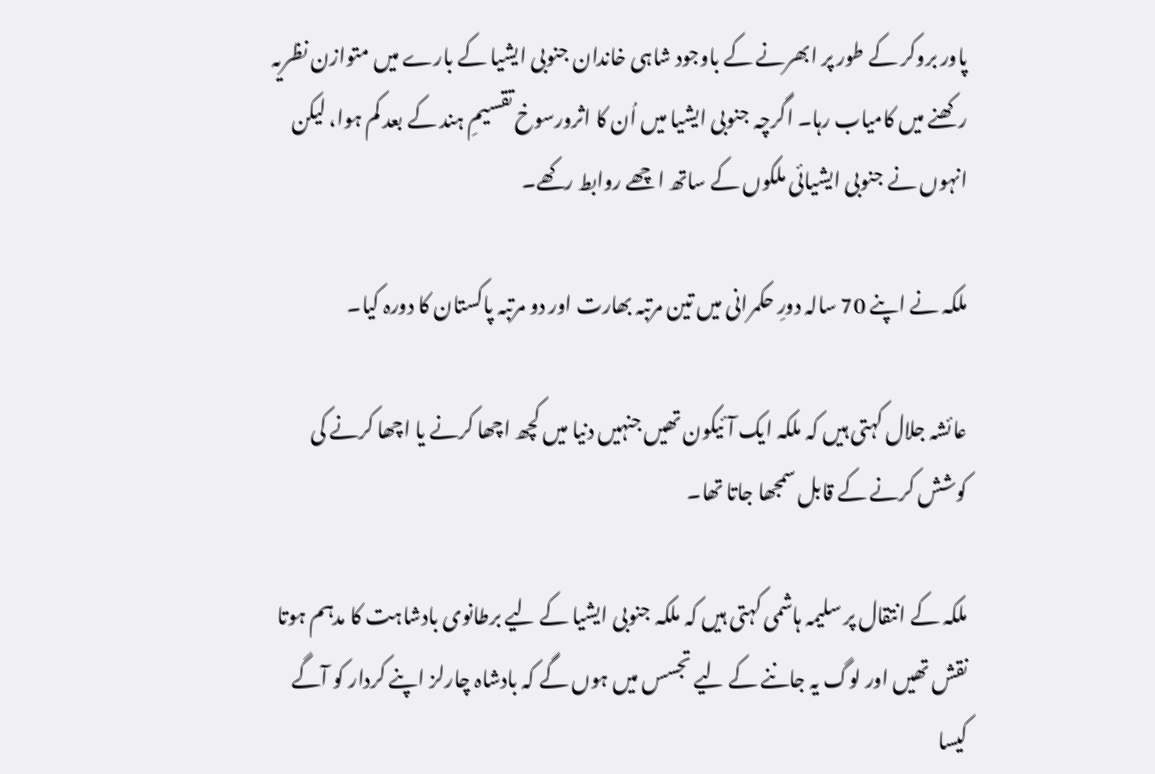پاور بروکر کے طور پر ابھرنے کے باوجود شاہی خاندان جنوبی ایشیا کے بارے میں متوازن نظریہ رکھنے میں کامیاب رہا۔ اگرچہ جنوبی ایشیا میں اُن کا اثرورسوخ تقسیمِ ہند کے بعد کم ہوا، لیکن انہوں نے جنوبی ایشیائی ملکوں کے ساتھ اچھے روابط رکھے۔

ملکہ نے اپنے 70 سالہ دورِ حکمرانی میں تین مرتبہ بھارت اور دو مرتبہ پاکستان کا دورہ کیا۔

عائشہ جلال کہتی ہیں کہ ملکہ ایک آئیکون تھیں جنہیں دنیا میں کچھ اچھا کرنے یا اچھا کرنے کی کوشش کرنے کے قابل سمجھا جاتا تھا۔

ملکہ کے انتقال پر سلیمہ ہاشمی کہتی ہیں کہ ملکہ جنوبی ایشیا کے لیے برطانوی بادشاہت کا مدہم ہوتا نقش تھیں اور لوگ یہ جاننے کے لیے تجسس میں ہوں گے کہ بادشاہ چارلز اپنے کردار کو آگے کیسا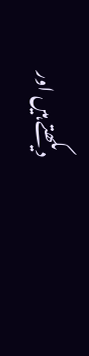دیکھتے ہیں اور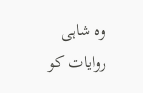وہ شاہی روایات کو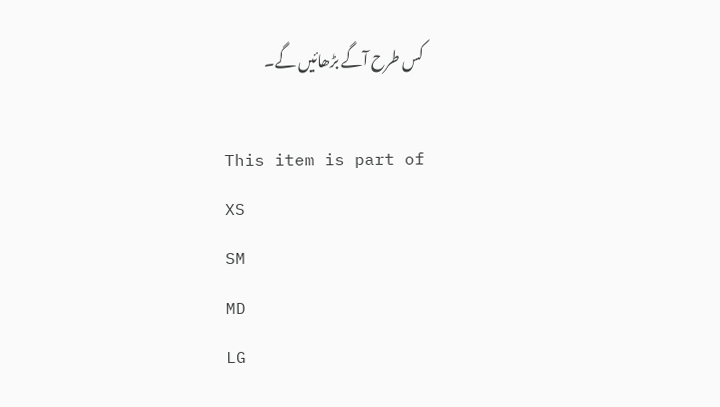کس طرح آگے بڑھائیں گے۔

This item is part of
XS
SM
MD
LG